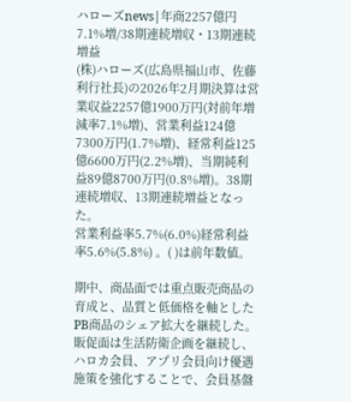ハローズnews|年商2257億円7.1%増/38期連続増収・13期連続増益
(株)ハローズ(広島県福山市、佐藤利行社長)の2026年2月期決算は営業収益2257億1900万円(対前年増減率7.1%増)、営業利益124億7300万円(1.7%増)、経常利益125億6600万円(2.2%増)、当期純利益89億8700万円(0.8%増)。38期連続増収、13期連続増益となった。
営業利益率5.7%(6.0%)経常利益率5.6%(5.8%) 。( )は前年数値。

期中、商品面では重点販売商品の育成と、品質と低価格を軸としたPB商品のシェア拡大を継続した。販促面は生活防衛企画を継続し、ハロカ会員、アプリ会員向け優遇施策を強化することで、会員基盤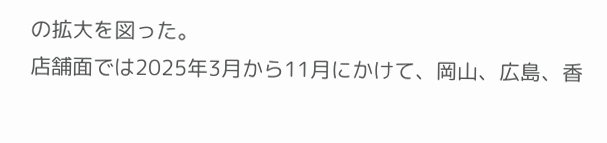の拡大を図った。
店舗面では2025年3月から11月にかけて、岡山、広島、香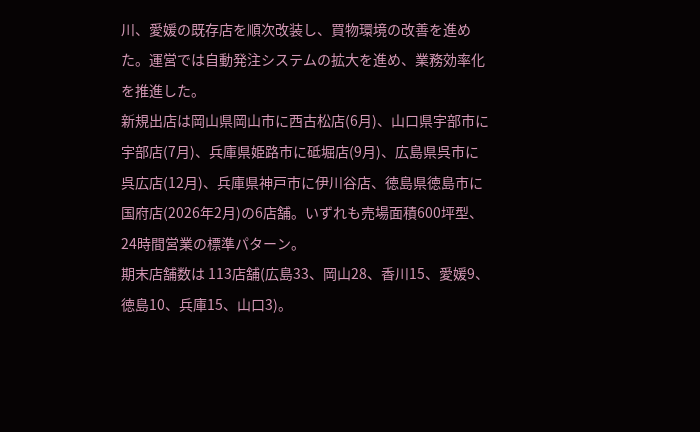川、愛媛の既存店を順次改装し、買物環境の改善を進めた。運営では自動発注システムの拡大を進め、業務効率化を推進した。
新規出店は岡山県岡山市に西古松店(6月)、山口県宇部市に宇部店(7月)、兵庫県姫路市に砥堀店(9月)、広島県呉市に呉広店(12月)、兵庫県神戸市に伊川谷店、徳島県徳島市に国府店(2026年2月)の6店舗。いずれも売場面積600坪型、24時間営業の標準パターン。
期末店舗数は 113店舗(広島33、岡山28、香川15、愛媛9、徳島10、兵庫15、山口3)。